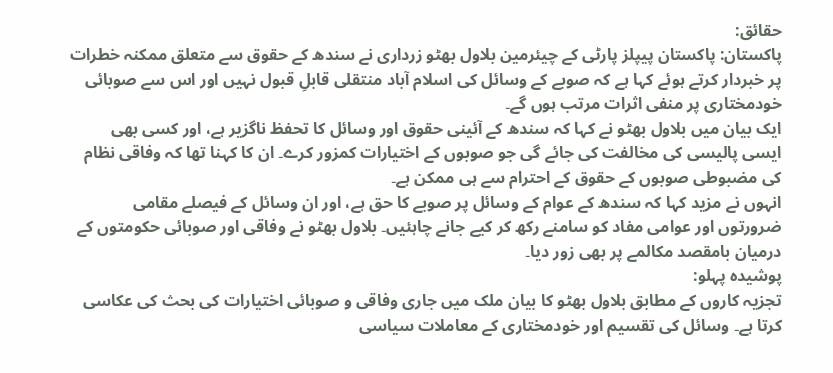حقائق:
پاکستان: پاکستان پیپلز پارٹی کے چیئرمین بلاول بھٹو زرداری نے سندھ کے حقوق سے متعلق ممکنہ خطرات پر خبردار کرتے ہوئے کہا ہے کہ صوبے کے وسائل کی اسلام آباد منتقلی قابلِ قبول نہیں اور اس سے صوبائی خودمختاری پر منفی اثرات مرتب ہوں گے۔
ایک بیان میں بلاول بھٹو نے کہا کہ سندھ کے آئینی حقوق اور وسائل کا تحفظ ناگزیر ہے، اور کسی بھی ایسی پالیسی کی مخالفت کی جائے گی جو صوبوں کے اختیارات کمزور کرے۔ ان کا کہنا تھا کہ وفاقی نظام کی مضبوطی صوبوں کے حقوق کے احترام سے ہی ممکن ہے۔
انہوں نے مزید کہا کہ سندھ کے عوام کے وسائل پر صوبے کا حق ہے، اور ان وسائل کے فیصلے مقامی ضرورتوں اور عوامی مفاد کو سامنے رکھ کر کیے جانے چاہئیں۔ بلاول بھٹو نے وفاقی اور صوبائی حکومتوں کے درمیان بامقصد مکالمے پر بھی زور دیا۔
پوشیدہ پہلو:
تجزیہ کاروں کے مطابق بلاول بھٹو کا بیان ملک میں جاری وفاقی و صوبائی اختیارات کی بحث کی عکاسی کرتا ہے۔ وسائل کی تقسیم اور خودمختاری کے معاملات سیاسی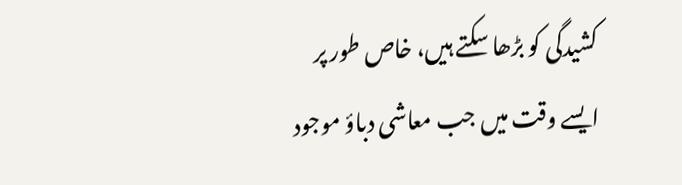کشیدگی کو بڑھا سکتے ہیں، خاص طور پر ایسے وقت میں جب معاشی دباؤ موجود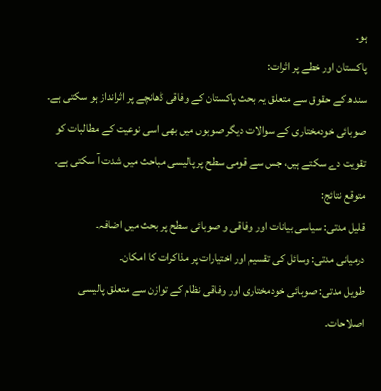ہو۔
پاکستان اور خطے پر اثرات:
سندھ کے حقوق سے متعلق یہ بحث پاکستان کے وفاقی ڈھانچے پر اثرانداز ہو سکتی ہے۔ صوبائی خودمختاری کے سوالات دیگر صوبوں میں بھی اسی نوعیت کے مطالبات کو تقویت دے سکتے ہیں، جس سے قومی سطح پر پالیسی مباحث میں شدت آ سکتی ہے۔
متوقع نتائج:
قلیل مدتی: سیاسی بیانات اور وفاقی و صوبائی سطح پر بحث میں اضافہ۔
درمیانی مدتی: وسائل کی تقسیم اور اختیارات پر مذاکرات کا امکان۔
طویل مدتی: صوبائی خودمختاری اور وفاقی نظام کے توازن سے متعلق پالیسی اصلاحات۔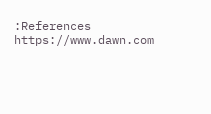:References
https://www.dawn.com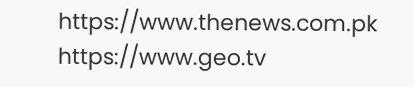https://www.thenews.com.pk
https://www.geo.tv